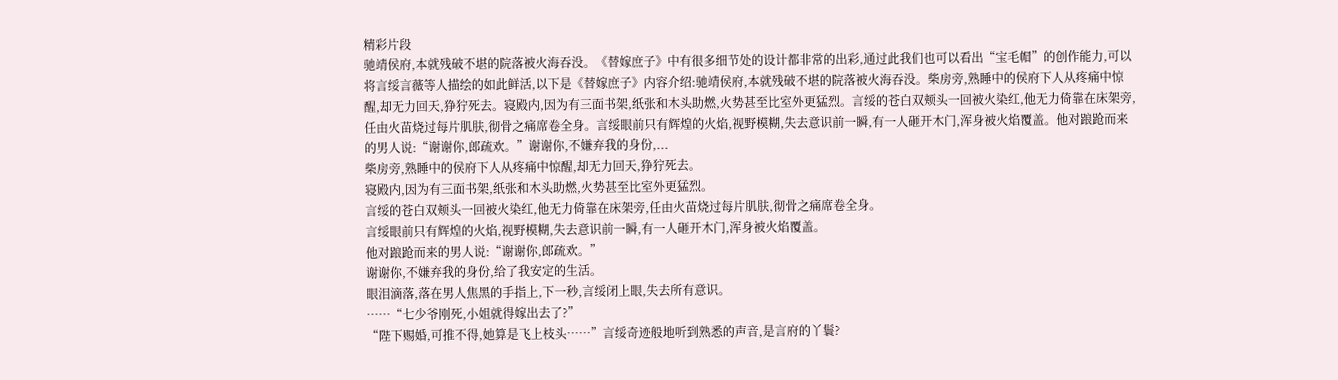精彩片段
驰靖侯府,本就残破不堪的院落被火海吞没。《替嫁庶子》中有很多细节处的设计都非常的出彩,通过此我们也可以看出“宝毛帽”的创作能力,可以将言绥言薇等人描绘的如此鲜活,以下是《替嫁庶子》内容介绍:驰靖侯府,本就残破不堪的院落被火海吞没。柴房旁,熟睡中的侯府下人从疼痛中惊醒,却无力回天,狰狞死去。寝殿内,因为有三面书架,纸张和木头助燃,火势甚至比室外更猛烈。言绥的苍白双颊头一回被火染红,他无力倚靠在床架旁,任由火苗烧过每片肌肤,彻骨之痛席卷全身。言绥眼前只有辉煌的火焰,视野模糊,失去意识前一瞬,有一人砸开木门,浑身被火焰覆盖。他对踉跄而来的男人说:“谢谢你,郎疏欢。”谢谢你,不嫌弃我的身份,...
柴房旁,熟睡中的侯府下人从疼痛中惊醒,却无力回天,狰狞死去。
寝殿内,因为有三面书架,纸张和木头助燃,火势甚至比室外更猛烈。
言绥的苍白双颊头一回被火染红,他无力倚靠在床架旁,任由火苗烧过每片肌肤,彻骨之痛席卷全身。
言绥眼前只有辉煌的火焰,视野模糊,失去意识前一瞬,有一人砸开木门,浑身被火焰覆盖。
他对踉跄而来的男人说:“谢谢你,郎疏欢。”
谢谢你,不嫌弃我的身份,给了我安定的生活。
眼泪滴落,落在男人焦黑的手指上,下一秒,言绥闭上眼,失去所有意识。
……“七少爷刚死,小姐就得嫁出去了?”
“陛下赐婚,可推不得,她算是飞上枝头……”言绥奇迹般地听到熟悉的声音,是言府的丫鬟?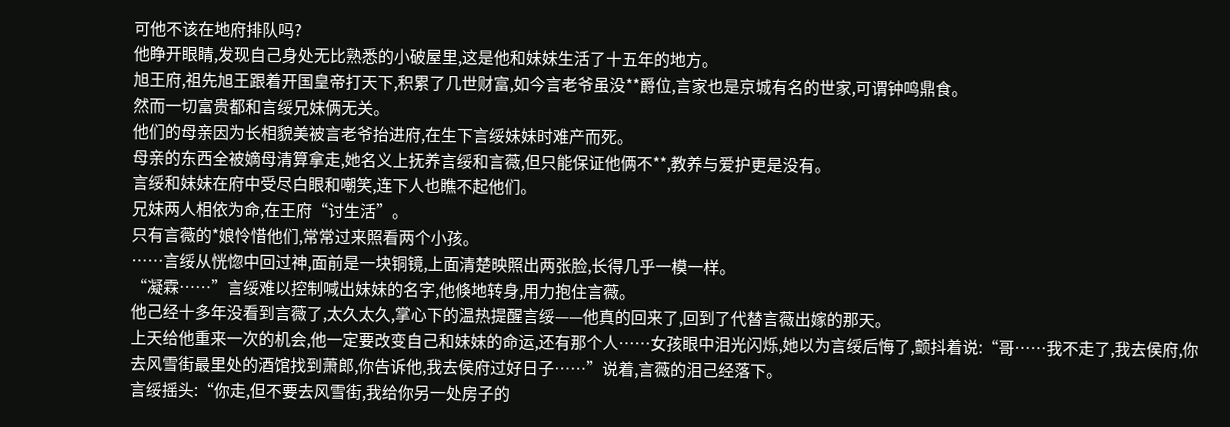可他不该在地府排队吗?
他睁开眼睛,发现自己身处无比熟悉的小破屋里,这是他和妹妹生活了十五年的地方。
旭王府,祖先旭王跟着开国皇帝打天下,积累了几世财富,如今言老爷虽没**爵位,言家也是京城有名的世家,可谓钟鸣鼎食。
然而一切富贵都和言绥兄妹俩无关。
他们的母亲因为长相貌美被言老爷抬进府,在生下言绥妹妹时难产而死。
母亲的东西全被嫡母清算拿走,她名义上抚养言绥和言薇,但只能保证他俩不**,教养与爱护更是没有。
言绥和妹妹在府中受尽白眼和嘲笑,连下人也瞧不起他们。
兄妹两人相依为命,在王府“讨生活”。
只有言薇的*娘怜惜他们,常常过来照看两个小孩。
……言绥从恍惚中回过神,面前是一块铜镜,上面清楚映照出两张脸,长得几乎一模一样。
“凝霖……”言绥难以控制喊出妹妹的名字,他倏地转身,用力抱住言薇。
他己经十多年没看到言薇了,太久太久,掌心下的温热提醒言绥——他真的回来了,回到了代替言薇出嫁的那天。
上天给他重来一次的机会,他一定要改变自己和妹妹的命运,还有那个人……女孩眼中泪光闪烁,她以为言绥后悔了,颤抖着说:“哥……我不走了,我去侯府,你去风雪街最里处的酒馆找到萧郎,你告诉他,我去侯府过好日子……”说着,言薇的泪己经落下。
言绥摇头:“你走,但不要去风雪街,我给你另一处房子的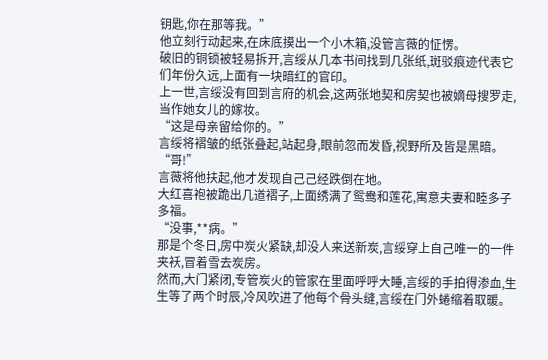钥匙,你在那等我。”
他立刻行动起来,在床底摸出一个小木箱,没管言薇的怔愣。
破旧的铜锁被轻易拆开,言绥从几本书间找到几张纸,斑驳痕迹代表它们年份久远,上面有一块暗红的官印。
上一世,言绥没有回到言府的机会,这两张地契和房契也被嫡母搜罗走,当作她女儿的嫁妆。
“这是母亲留给你的。”
言绥将褶皱的纸张叠起,站起身,眼前忽而发昏,视野所及皆是黑暗。
“哥!”
言薇将他扶起,他才发现自己己经跌倒在地。
大红喜袍被跪出几道褶子,上面绣满了鸳鸯和莲花,寓意夫妻和睦多子多福。
“没事,**病。”
那是个冬日,房中炭火紧缺,却没人来送新炭,言绥穿上自己唯一的一件夹袄,冒着雪去炭房。
然而,大门紧闭,专管炭火的管家在里面呼呼大睡,言绥的手拍得渗血,生生等了两个时辰,冷风吹进了他每个骨头缝,言绥在门外蜷缩着取暖。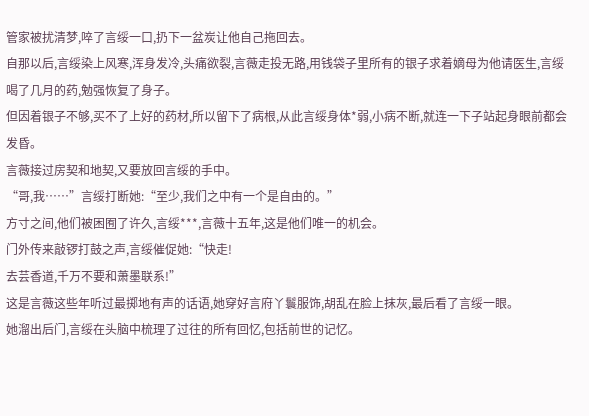管家被扰清梦,啐了言绥一口,扔下一盆炭让他自己拖回去。
自那以后,言绥染上风寒,浑身发冷,头痛欲裂,言薇走投无路,用钱袋子里所有的银子求着嫡母为他请医生,言绥喝了几月的药,勉强恢复了身子。
但因着银子不够,买不了上好的药材,所以留下了病根,从此言绥身体*弱,小病不断,就连一下子站起身眼前都会发昏。
言薇接过房契和地契,又要放回言绥的手中。
“哥,我……”言绥打断她:“至少,我们之中有一个是自由的。”
方寸之间,他们被困囿了许久,言绥***,言薇十五年,这是他们唯一的机会。
门外传来敲锣打鼓之声,言绥催促她:“快走!
去芸香道,千万不要和萧墨联系!”
这是言薇这些年听过最掷地有声的话语,她穿好言府丫鬟服饰,胡乱在脸上抹灰,最后看了言绥一眼。
她溜出后门,言绥在头脑中梳理了过往的所有回忆,包括前世的记忆。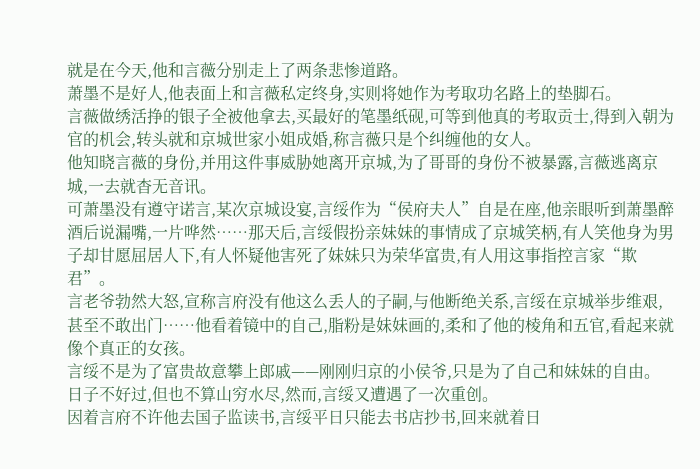就是在今天,他和言薇分别走上了两条悲惨道路。
萧墨不是好人,他表面上和言薇私定终身,实则将她作为考取功名路上的垫脚石。
言薇做绣活挣的银子全被他拿去,买最好的笔墨纸砚,可等到他真的考取贡士,得到入朝为官的机会,转头就和京城世家小姐成婚,称言薇只是个纠缠他的女人。
他知晓言薇的身份,并用这件事威胁她离开京城,为了哥哥的身份不被暴露,言薇逃离京城,一去就杳无音讯。
可萧墨没有遵守诺言,某次京城设宴,言绥作为“侯府夫人”自是在座,他亲眼听到萧墨醉酒后说漏嘴,一片哗然……那天后,言绥假扮亲妹妹的事情成了京城笑柄,有人笑他身为男子却甘愿屈居人下,有人怀疑他害死了妹妹只为荣华富贵,有人用这事指控言家“欺君”。
言老爷勃然大怒,宣称言府没有他这么丢人的子嗣,与他断绝关系,言绥在京城举步维艰,甚至不敢出门……他看着镜中的自己,脂粉是妹妹画的,柔和了他的棱角和五官,看起来就像个真正的女孩。
言绥不是为了富贵故意攀上郎戚——刚刚归京的小侯爷,只是为了自己和妹妹的自由。
日子不好过,但也不算山穷水尽,然而,言绥又遭遇了一次重创。
因着言府不许他去国子监读书,言绥平日只能去书店抄书,回来就着日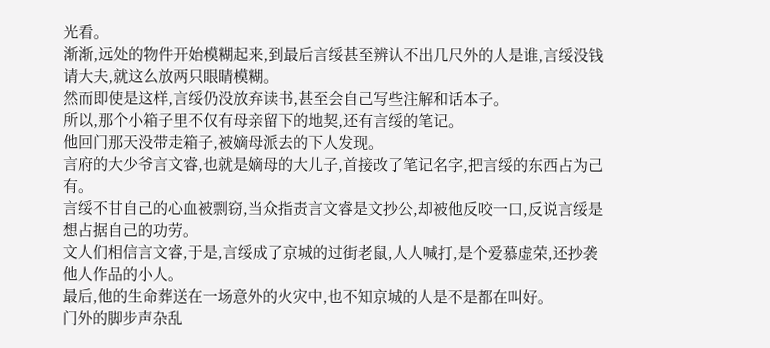光看。
渐渐,远处的物件开始模糊起来,到最后言绥甚至辨认不出几尺外的人是谁,言绥没钱请大夫,就这么放两只眼睛模糊。
然而即使是这样,言绥仍没放弃读书,甚至会自己写些注解和话本子。
所以,那个小箱子里不仅有母亲留下的地契,还有言绥的笔记。
他回门那天没带走箱子,被嫡母派去的下人发现。
言府的大少爷言文睿,也就是嫡母的大儿子,首接改了笔记名字,把言绥的东西占为己有。
言绥不甘自己的心血被剽窃,当众指责言文睿是文抄公,却被他反咬一口,反说言绥是想占据自己的功劳。
文人们相信言文睿,于是,言绥成了京城的过街老鼠,人人喊打,是个爱慕虚荣,还抄袭他人作品的小人。
最后,他的生命葬送在一场意外的火灾中,也不知京城的人是不是都在叫好。
门外的脚步声杂乱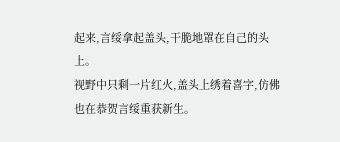起来,言绥拿起盖头,干脆地罩在自己的头上。
视野中只剩一片红火,盖头上绣着喜字,仿佛也在恭贺言绥重获新生。